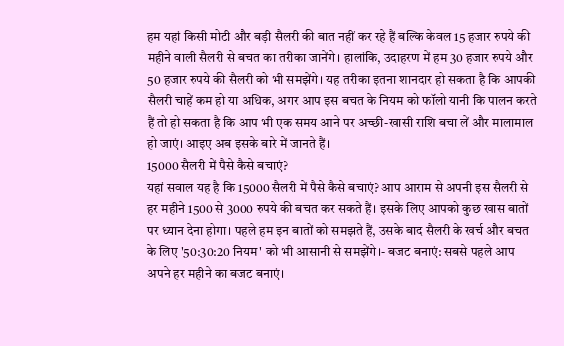हम यहां किसी मोटी और बड़ी सैलरी की बात नहीं कर रहे हैं बल्कि केवल 15 हजार रुपये की महीने वाली सैलरी से बचत का तरीका जानेंगे। हालांकि, उदाहरण में हम 30 हजार रुपये और 50 हजार रुपये की सैलरी को भी समझेंगे। यह तरीका इतना शानदार हो सकता है कि आपकी सैलरी चाहें कम हो या अधिक, अगर आप इस बचत के नियम को फॉलो यानी कि पालन करते हैं तो हो सकता है कि आप भी एक समय आने पर अच्छी-खासी राशि बचा लें और मालामाल हो जाएं। आइए अब इसके बारे में जानते हैं।
15000 सैलरी में पैसे कैसे बचाएं?
यहां सवाल यह है कि 15000 सैलरी में पैसे कैसे बचाएं? आप आराम से अपनी इस सैलरी से हर महीने 1500 से 3000 रुपये की बचत कर सकते हैं। इसके लिए आपको कुछ खास बातों पर ध्यान देना होगा। पहले हम इन बातों को समझते हैं, उसके बाद सैलरी के खर्च और बचत के लिए '50:30:20 नियम' को भी आसानी से समझेंगे।- बजट बनाएं: सबसे पहले आप अपने हर महीने का बजट बनाएं।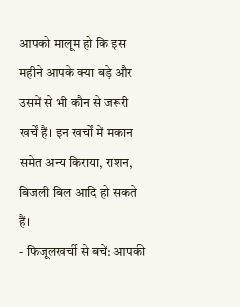आपको मालूम हो कि इस महीने आपके क्या बड़े और उसमें से भी कौन से जरूरी खर्चें हैं। इन खर्चों में मकान समेत अन्य किराया, राशन, बिजली बिल आदि हो सकते हैं।
- फिजूलखर्ची से बचें: आपकी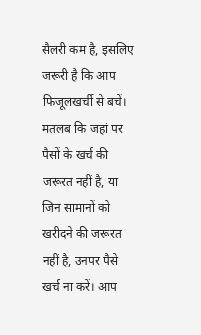सैलरी कम है, इसलिए जरूरी है कि आप फिजूलखर्ची से बचें। मतलब कि जहां पर पैसों के खर्च की जरूरत नहीं है, या जिन सामानों को खरीदने की जरूरत नहीं है, उनपर पैसे खर्च ना करें। आप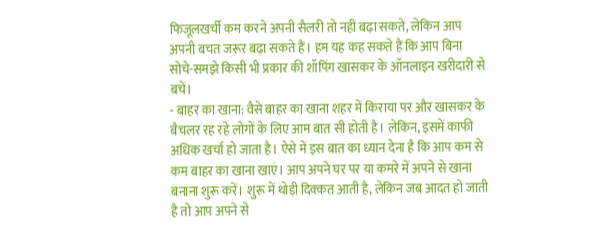फिजूलखर्ची कम करने अपनी सैलरी तो नहीं बढ़ा सकते, लेकिन आप अपनी बचत जरूर बढ़ा सकते हैं। हम यह कह सकते हैं कि आप बिना सोचे-समझे किसी भी प्रकार की शॉपिंग खासकर के ऑनलाइन खरीदारी से बचें।
- बाहर का खाना: वैसे बाहर का खाना शहर में किराया पर और खासकर के बैचलर रह रहे लोगों के लिए आम बात सी होती है। लेकिन, इसमें काफी अधिक खर्चा हो जाता है। ऐसे में इस बात का ध्यान देना है कि आप कम से कम बाहर का खाना खाएं। आप अपने घर पर या कमरे में अपने से खाना बनाना शुरू करें। शुरू में थोड़ी दिक्कत आती है, लेकिन जब आदत हो जाती है तो आप अपने से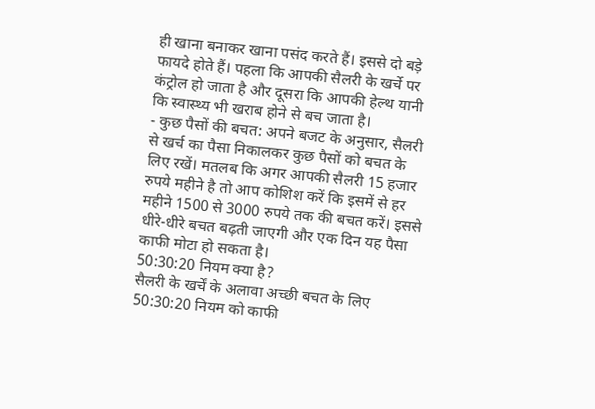ही खाना बनाकर खाना पसंद करते हैं। इससे दो बड़े फायदे होते हैं। पहला कि आपकी सैलरी के खर्चे पर कंट्रोल हो जाता है और दूसरा कि आपकी हेल्थ यानी कि स्वास्थ्य भी खराब होने से बच जाता है।
- कुछ पैसों की बचत: अपने बजट के अनुसार, सैलरी से खर्च का पैसा निकालकर कुछ पैसों को बचत के लिए रखें। मतलब कि अगर आपकी सैलरी 15 हजार रुपये महीने है तो आप कोशिश करें कि इसमें से हर महीने 1500 से 3000 रुपये तक की बचत करें। इससे धीरे-धीरे बचत बढ़ती जाएगी और एक दिन यह पैसा काफी मोटा हो सकता है।
50:30:20 नियम क्या है?
सैलरी के खर्चें के अलावा अच्छी बचत के लिए 50:30:20 नियम को काफी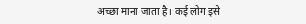अच्छा माना जाता है। कई लोग इसे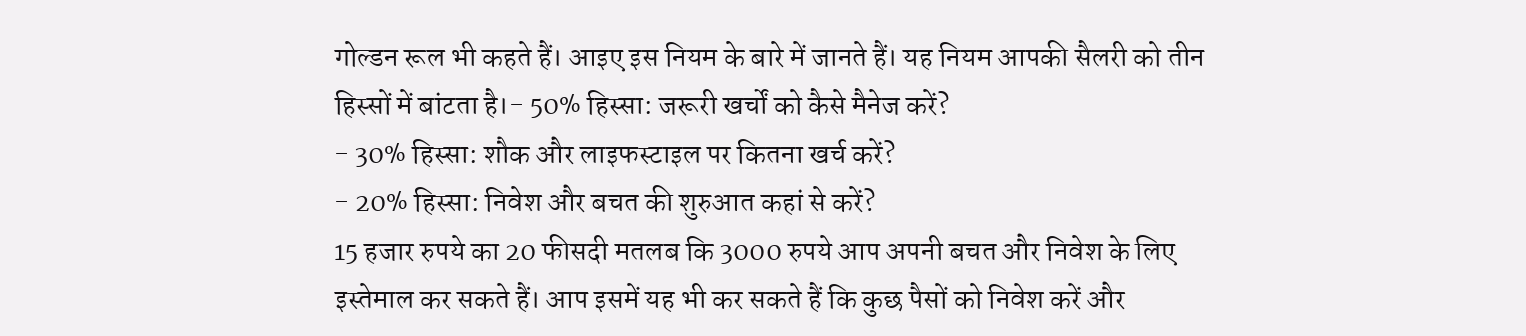गोल्डन रूल भी कहते हैं। आइए इस नियम के बारे में जानते हैं। यह नियम आपकी सैलरी को तीन हिस्सों में बांटता है।- 50% हिस्सा: जरूरी खर्चों को कैसे मैनेज करें?
- 30% हिस्सा: शौक और लाइफस्टाइल पर कितना खर्च करें?
- 20% हिस्सा: निवेश और बचत की शुरुआत कहां से करें?
15 हजार रुपये का 20 फीसदी मतलब कि 3000 रुपये आप अपनी बचत और निवेश के लिए इस्तेमाल कर सकते हैं। आप इसमें यह भी कर सकते हैं कि कुछ पैसों को निवेश करें और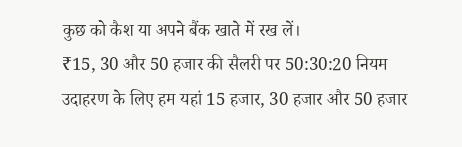कुछ को कैश या अपने बैंक खाते में रख लें।
₹15, 30 और 50 हजार की सैलरी पर 50:30:20 नियम
उदाहरण के लिए हम यहां 15 हजार, 30 हजार और 50 हजार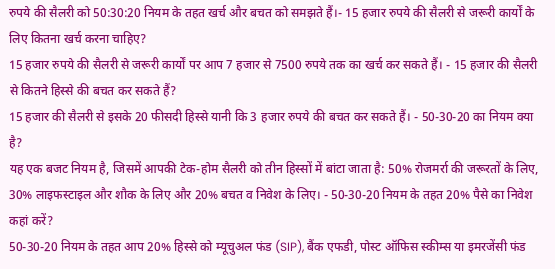रुपये की सैलरी को 50:30:20 नियम के तहत खर्च और बचत को समझते हैं।- 15 हजार रुपये की सैलरी से जरूरी कार्यों के लिए कितना खर्च करना चाहिए?
15 हजार रुपये की सैलरी से जरूरी कार्यों पर आप 7 हजार से 7500 रुपये तक का खर्च कर सकते हैं। - 15 हजार की सैलरी से कितने हिस्से की बचत कर सकते हैं?
15 हजार की सैलरी से इसके 20 फीसदी हिस्से यानी कि 3 हजार रुपये की बचत कर सकते हैं। - 50-30-20 का नियम क्या है?
यह एक बजट नियम है, जिसमें आपकी टेक-होम सैलरी को तीन हिस्सों में बांटा जाता है: 50% रोजमर्रा की जरूरतों के लिए, 30% लाइफस्टाइल और शौक के लिए और 20% बचत व निवेश के लिए। - 50-30-20 नियम के तहत 20% पैसे का निवेश कहां करें?
50-30-20 नियम के तहत आप 20% हिस्से को म्यूचुअल फंड (SIP), बैंक एफडी, पोस्ट ऑफिस स्कीम्स या इमरजेंसी फंड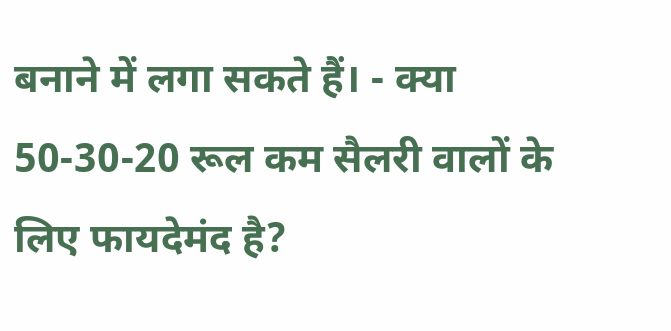बनाने में लगा सकते हैं। - क्या 50-30-20 रूल कम सैलरी वालों के लिए फायदेमंद है?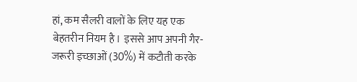हां, कम सैलरी वालों के लिए यह एक बेहतरीन नियम है। इससे आप अपनी गैर-जरूरी इच्छाओं (30%) में कटौती करके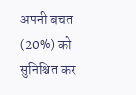अपनी बचत (20%) को सुनिश्चित कर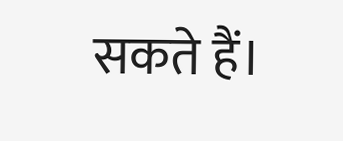सकते हैं।